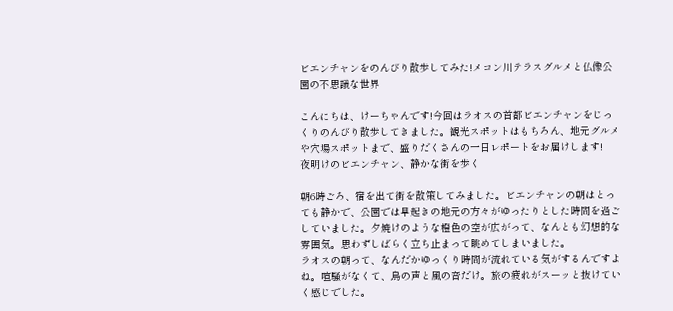ビエンチャンをのんびり散歩してみた!メコン川テラスグルメと仏像公園の不思議な世界

こんにちは、けーちゃんです!今回はラオスの首都ビエンチャンをじっくりのんびり散歩してきました。観光スポットはもちろん、地元グルメや穴場スポットまで、盛りだくさんの一日レポートをお届けします!
夜明けのビエンチャン、静かな街を歩く

朝6時ごろ、宿を出て街を散策してみました。ビエンチャンの朝はとっても静かで、公園では早起きの地元の方々がゆったりとした時間を過ごしていました。夕焼けのような橙色の空が広がって、なんとも幻想的な雰囲気。思わずしばらく立ち止まって眺めてしまいました。
ラオスの朝って、なんだかゆっくり時間が流れている気がするんですよね。喧騒がなくて、鳥の声と風の音だけ。旅の疲れがスーッと抜けていく感じでした。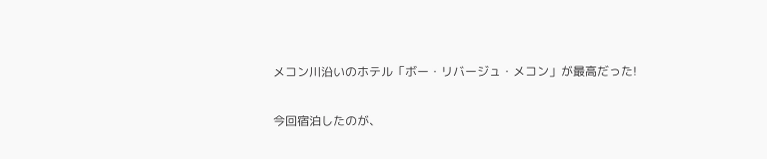メコン川沿いのホテル「ボー・リバージュ・メコン」が最高だった!

今回宿泊したのが、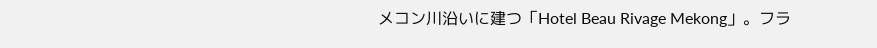メコン川沿いに建つ「Hotel Beau Rivage Mekong」。フラ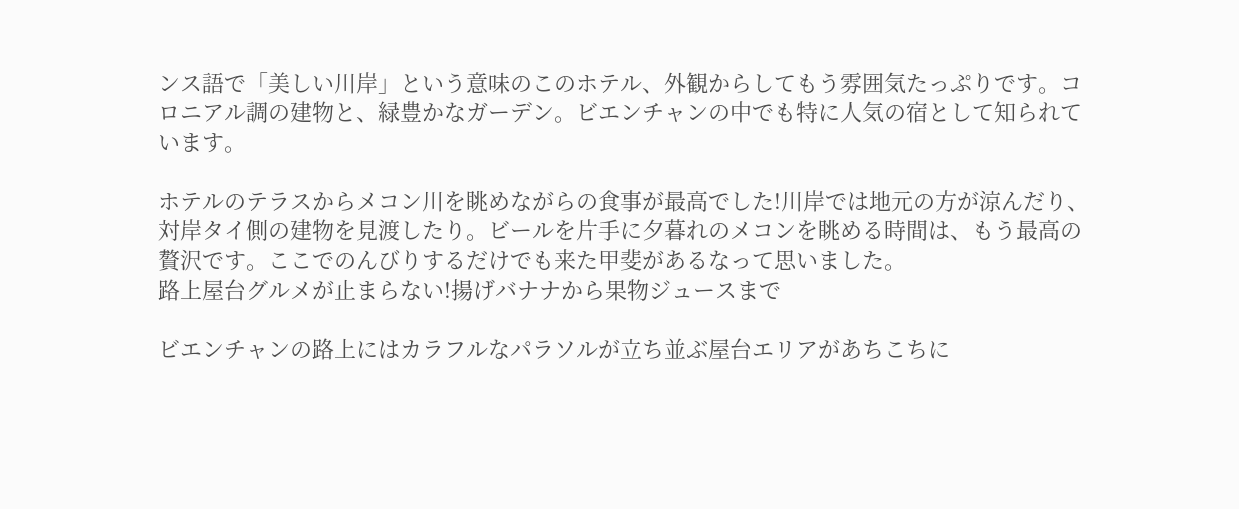ンス語で「美しい川岸」という意味のこのホテル、外観からしてもう雰囲気たっぷりです。コロニアル調の建物と、緑豊かなガーデン。ビエンチャンの中でも特に人気の宿として知られています。

ホテルのテラスからメコン川を眺めながらの食事が最高でした!川岸では地元の方が涼んだり、対岸タイ側の建物を見渡したり。ビールを片手に夕暮れのメコンを眺める時間は、もう最高の贅沢です。ここでのんびりするだけでも来た甲斐があるなって思いました。
路上屋台グルメが止まらない!揚げバナナから果物ジュースまで

ビエンチャンの路上にはカラフルなパラソルが立ち並ぶ屋台エリアがあちこちに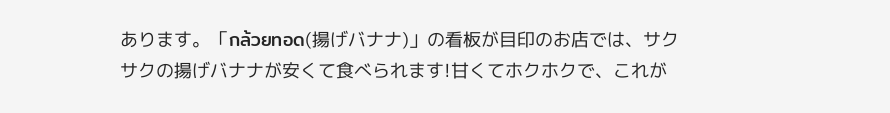あります。「กล้วยทอด(揚げバナナ)」の看板が目印のお店では、サクサクの揚げバナナが安くて食べられます!甘くてホクホクで、これが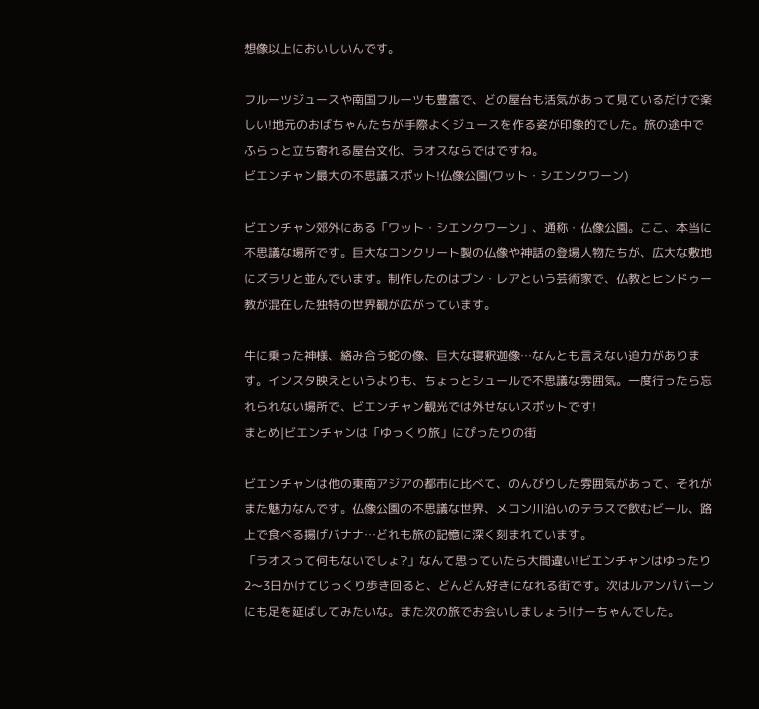想像以上においしいんです。

フルーツジュースや南国フルーツも豊富で、どの屋台も活気があって見ているだけで楽しい!地元のおばちゃんたちが手際よくジュースを作る姿が印象的でした。旅の途中でふらっと立ち寄れる屋台文化、ラオスならではですね。
ビエンチャン最大の不思議スポット!仏像公園(ワット・シエンクワーン)

ビエンチャン郊外にある「ワット・シエンクワーン」、通称・仏像公園。ここ、本当に不思議な場所です。巨大なコンクリート製の仏像や神話の登場人物たちが、広大な敷地にズラリと並んでいます。制作したのはブン・レアという芸術家で、仏教とヒンドゥー教が混在した独特の世界観が広がっています。

牛に乗った神様、絡み合う蛇の像、巨大な寝釈迦像…なんとも言えない迫力があります。インスタ映えというよりも、ちょっとシュールで不思議な雰囲気。一度行ったら忘れられない場所で、ビエンチャン観光では外せないスポットです!
まとめ|ビエンチャンは「ゆっくり旅」にぴったりの街

ビエンチャンは他の東南アジアの都市に比べて、のんびりした雰囲気があって、それがまた魅力なんです。仏像公園の不思議な世界、メコン川沿いのテラスで飲むビール、路上で食べる揚げバナナ…どれも旅の記憶に深く刻まれています。
「ラオスって何もないでしょ?」なんて思っていたら大間違い!ビエンチャンはゆったり2〜3日かけてじっくり歩き回ると、どんどん好きになれる街です。次はルアンパバーンにも足を延ばしてみたいな。また次の旅でお会いしましょう!けーちゃんでした。